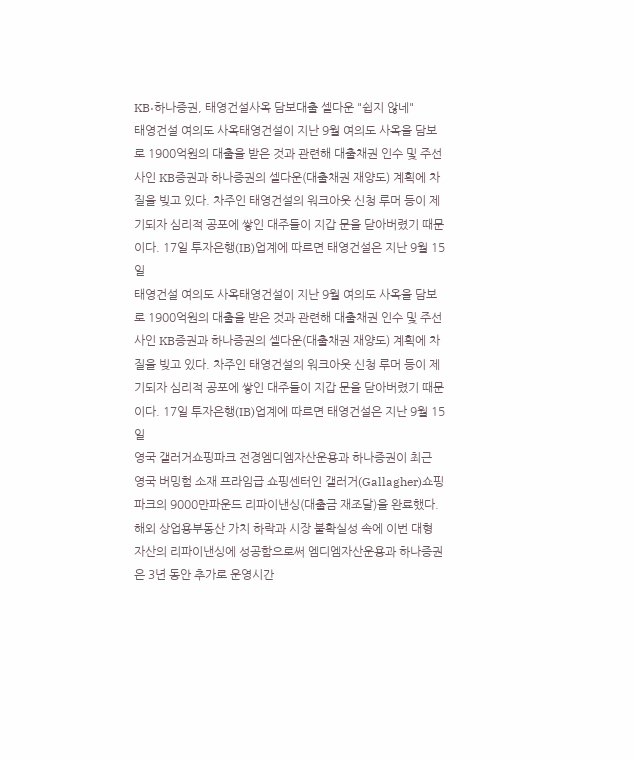KB·하나증권, 태영건설사옥 담보대출 셀다운 "쉽지 않네"
태영건설 여의도 사옥태영건설이 지난 9월 여의도 사옥을 담보로 1900억원의 대출을 받은 것과 관련해 대출채권 인수 및 주선사인 KB증권과 하나증권의 셀다운(대출채권 재양도) 계획에 차질을 빚고 있다. 차주인 태영건설의 워크아웃 신청 루머 등이 제기되자 심리적 공포에 쌓인 대주들이 지갑 문을 닫아버렸기 때문이다. 17일 투자은행(IB)업계에 따르면 태영건설은 지난 9월 15일
태영건설 여의도 사옥태영건설이 지난 9월 여의도 사옥을 담보로 1900억원의 대출을 받은 것과 관련해 대출채권 인수 및 주선사인 KB증권과 하나증권의 셀다운(대출채권 재양도) 계획에 차질을 빚고 있다. 차주인 태영건설의 워크아웃 신청 루머 등이 제기되자 심리적 공포에 쌓인 대주들이 지갑 문을 닫아버렸기 때문이다. 17일 투자은행(IB)업계에 따르면 태영건설은 지난 9월 15일
영국 갤러거쇼핑파크 전경엠디엠자산운용과 하나증권이 최근 영국 버밍험 소재 프라임급 쇼핑센터인 갤러거(Gallagher)쇼핑파크의 9000만파운드 리파이낸싱(대출금 재조달)을 완료했다. 해외 상업용부동산 가치 하락과 시장 불확실성 속에 이번 대형 자산의 리파이낸싱에 성공함으로써 엠디엠자산운용과 하나증권은 3년 동안 추가로 운영시간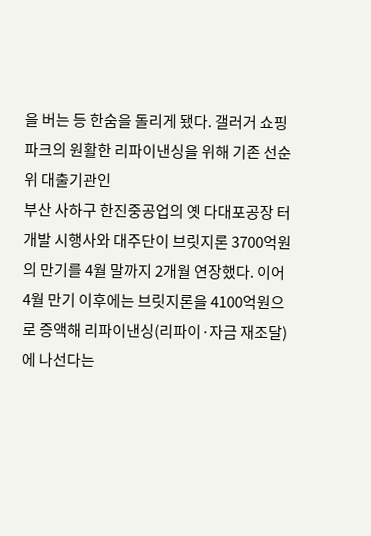을 버는 등 한숨을 돌리게 됐다. 갤러거 쇼핑파크의 원활한 리파이낸싱을 위해 기존 선순위 대출기관인
부산 사하구 한진중공업의 옛 다대포공장 터 개발 시행사와 대주단이 브릿지론 3700억원의 만기를 4월 말까지 2개월 연장했다. 이어 4월 만기 이후에는 브릿지론을 4100억원으로 증액해 리파이낸싱(리파이·자금 재조달)에 나선다는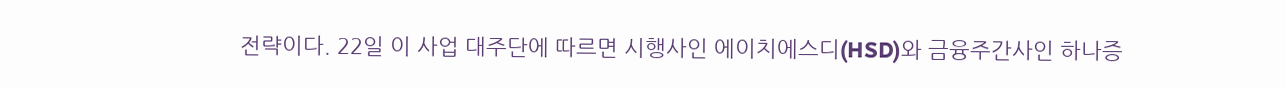전략이다. 22일 이 사업 대주단에 따르면 시행사인 에이치에스디(HSD)와 금융주간사인 하나증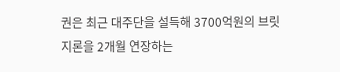권은 최근 대주단을 설득해 3700억원의 브릿지론을 2개월 연장하는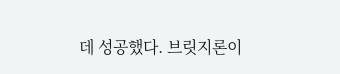데 성공했다. 브릿지론이